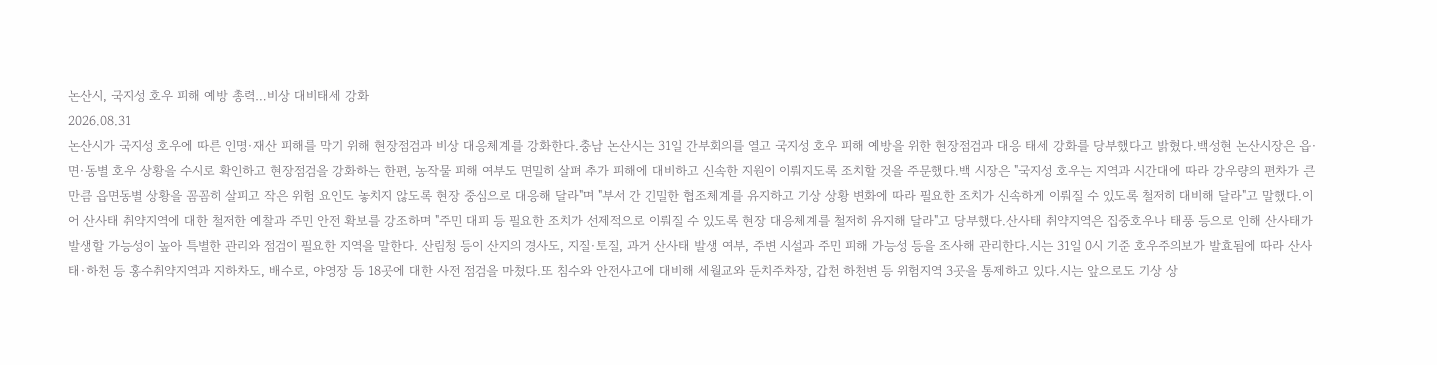논산시, 국지성 호우 피해 예방 총력…비상 대비태세 강화
2026.08.31
논산시가 국지성 호우에 따른 인명·재산 피해를 막기 위해 현장점검과 비상 대응체계를 강화한다.충남 논산시는 31일 간부회의를 열고 국지성 호우 피해 예방을 위한 현장점검과 대응 태세 강화를 당부했다고 밝혔다.백성현 논산시장은 읍·면·동별 호우 상황을 수시로 확인하고 현장점검을 강화하는 한편, 농작물 피해 여부도 면밀히 살펴 추가 피해에 대비하고 신속한 지원이 이뤄지도록 조치할 것을 주문했다.백 시장은 "국지성 호우는 지역과 시간대에 따라 강우량의 편차가 큰 만큼 읍면동별 상황을 꼼꼼히 살피고 작은 위험 요인도 놓치지 않도록 현장 중심으로 대응해 달라"며 "부서 간 긴밀한 협조체계를 유지하고 기상 상황 변화에 따라 필요한 조치가 신속하게 이뤄질 수 있도록 철저히 대비해 달라"고 말했다.이어 산사태 취약지역에 대한 철저한 예찰과 주민 안전 확보를 강조하며 "주민 대피 등 필요한 조치가 선제적으로 이뤄질 수 있도록 현장 대응체계를 철저히 유지해 달라"고 당부했다.산사태 취약지역은 집중호우나 태풍 등으로 인해 산사태가 발생할 가능성이 높아 특별한 관리와 점검이 필요한 지역을 말한다. 산림청 등이 산지의 경사도, 지질·토질, 과거 산사태 발생 여부, 주변 시설과 주민 피해 가능성 등을 조사해 관리한다.시는 31일 0시 기준 호우주의보가 발효됨에 따라 산사태·하천 등 홍수취약지역과 지하차도, 배수로, 야영장 등 18곳에 대한 사전 점검을 마쳤다.또 침수와 안전사고에 대비해 세월교와 둔치주차장, 갑천 하천변 등 위험지역 3곳을 통제하고 있다.시는 앞으로도 기상 상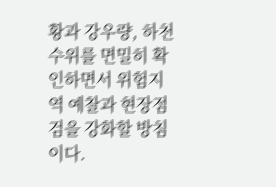황과 강우량, 하천 수위를 면밀히 확인하면서 위험지역 예찰과 현장점검을 강화할 방침이다.